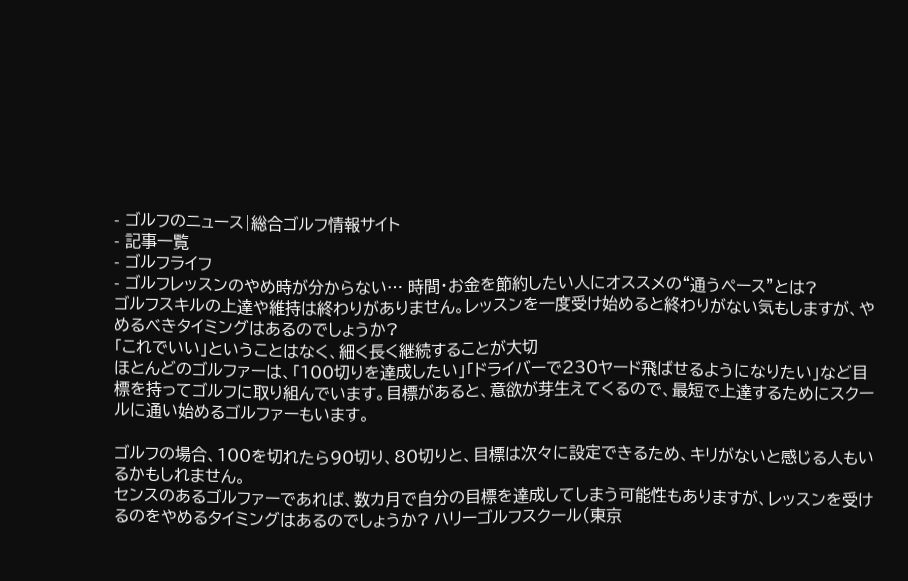- ゴルフのニュース|総合ゴルフ情報サイト
- 記事一覧
- ゴルフライフ
- ゴルフレッスンのやめ時が分からない… 時間・お金を節約したい人にオススメの“通うペース”とは?
ゴルフスキルの上達や維持は終わりがありません。レッスンを一度受け始めると終わりがない気もしますが、やめるべきタイミングはあるのでしょうか?
「これでいい」ということはなく、細く長く継続することが大切
ほとんどのゴルファーは、「100切りを達成したい」「ドライバーで230ヤード飛ばせるようになりたい」など目標を持ってゴルフに取り組んでいます。目標があると、意欲が芽生えてくるので、最短で上達するためにスクールに通い始めるゴルファーもいます。

ゴルフの場合、100を切れたら90切り、80切りと、目標は次々に設定できるため、キリがないと感じる人もいるかもしれません。
センスのあるゴルファーであれば、数カ月で自分の目標を達成してしまう可能性もありますが、レッスンを受けるのをやめるタイミングはあるのでしょうか? ハリーゴルフスクール(東京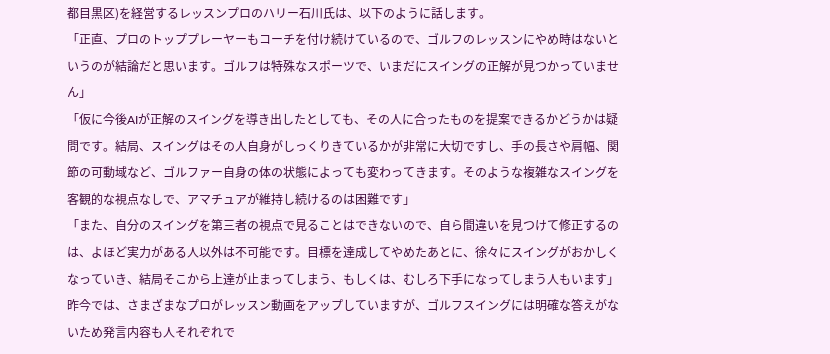都目黒区)を経営するレッスンプロのハリー石川氏は、以下のように話します。
「正直、プロのトッププレーヤーもコーチを付け続けているので、ゴルフのレッスンにやめ時はないというのが結論だと思います。ゴルフは特殊なスポーツで、いまだにスイングの正解が見つかっていません」
「仮に今後AIが正解のスイングを導き出したとしても、その人に合ったものを提案できるかどうかは疑問です。結局、スイングはその人自身がしっくりきているかが非常に大切ですし、手の長さや肩幅、関節の可動域など、ゴルファー自身の体の状態によっても変わってきます。そのような複雑なスイングを客観的な視点なしで、アマチュアが維持し続けるのは困難です」
「また、自分のスイングを第三者の視点で見ることはできないので、自ら間違いを見つけて修正するのは、よほど実力がある人以外は不可能です。目標を達成してやめたあとに、徐々にスイングがおかしくなっていき、結局そこから上達が止まってしまう、もしくは、むしろ下手になってしまう人もいます」
昨今では、さまざまなプロがレッスン動画をアップしていますが、ゴルフスイングには明確な答えがないため発言内容も人それぞれで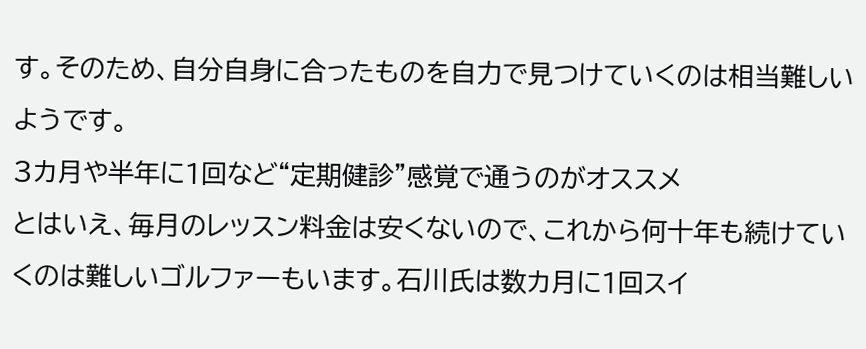す。そのため、自分自身に合ったものを自力で見つけていくのは相当難しいようです。
3カ月や半年に1回など“定期健診”感覚で通うのがオススメ
とはいえ、毎月のレッスン料金は安くないので、これから何十年も続けていくのは難しいゴルファーもいます。石川氏は数カ月に1回スイ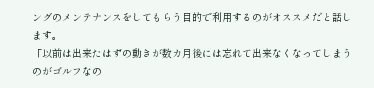ングのメンテナンスをしてもらう目的で利用するのがオススメだと話します。
「以前は出来たはずの動きが数カ月後には忘れて出来なくなってしまうのがゴルフなの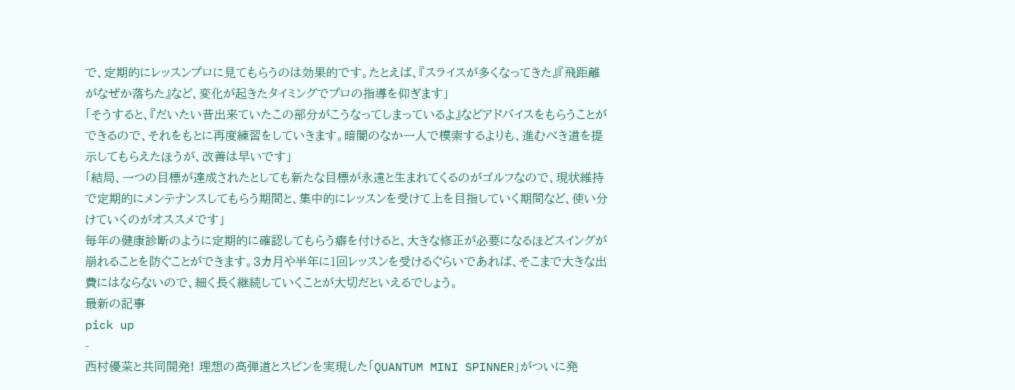で、定期的にレッスンプロに見てもらうのは効果的です。たとえば、『スライスが多くなってきた』『飛距離がなぜか落ちた』など、変化が起きたタイミングでプロの指導を仰ぎます」
「そうすると、『だいたい昔出来ていたこの部分がこうなってしまっているよ』などアドバイスをもらうことができるので、それをもとに再度練習をしていきます。暗闇のなか一人で模索するよりも、進むべき道を提示してもらえたほうが、改善は早いです」
「結局、一つの目標が達成されたとしても新たな目標が永遠と生まれてくるのがゴルフなので、現状維持で定期的にメンテナンスしてもらう期間と、集中的にレッスンを受けて上を目指していく期間など、使い分けていくのがオススメです」
毎年の健康診断のように定期的に確認してもらう癖を付けると、大きな修正が必要になるほどスイングが崩れることを防ぐことができます。3カ月や半年に1回レッスンを受けるぐらいであれば、そこまで大きな出費にはならないので、細く長く継続していくことが大切だといえるでしょう。
最新の記事
pick up
-
西村優菜と共同開発! 理想の高弾道とスピンを実現した「QUANTUM MINI SPINNER」がついに発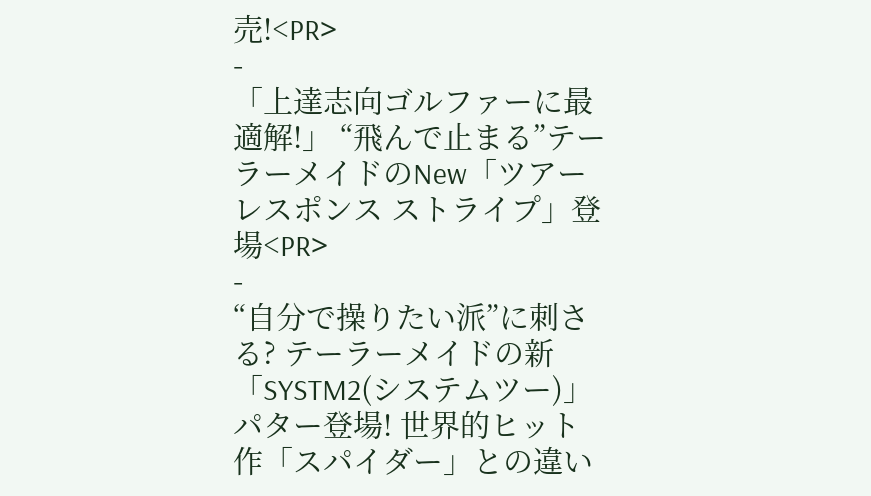売!<PR>
-
「上達志向ゴルファーに最適解!」 “飛んで止まる”テーラーメイドのNew「ツアーレスポンス ストライプ」登場<PR>
-
“自分で操りたい派”に刺さる? テーラーメイドの新「SYSTM2(システムツー)」パター登場! 世界的ヒット作「スパイダー」との違い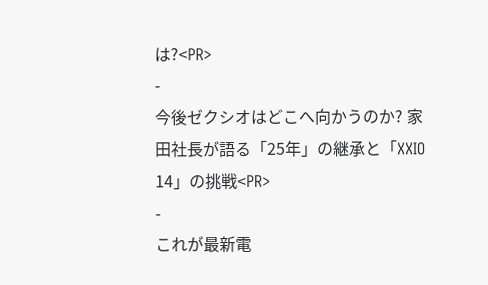は?<PR>
-
今後ゼクシオはどこへ向かうのか? 家田社長が語る「25年」の継承と「XXIO 14」の挑戦<PR>
-
これが最新電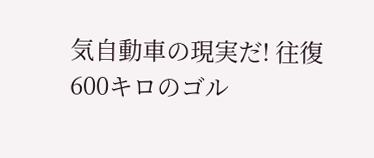気自動車の現実だ! 往復600キロのゴル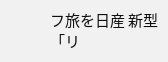フ旅を日産 新型「リ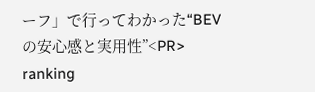ーフ」で行ってわかった“BEVの安心感と実用性”<PR>
ranking